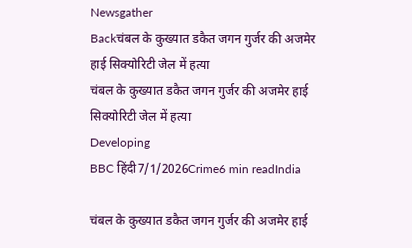Newsgather
Backचंबल के कुख्यात डकैत जगन गुर्जर की अजमेर हाई सिक्योरिटी जेल में हत्या
चंबल के कुख्यात डकैत जगन गुर्जर की अजमेर हाई सिक्योरिटी जेल में हत्या
Developing
BBC हिंदी7/1/2026Crime6 min readIndia

चंबल के कुख्यात डकैत जगन गुर्जर की अजमेर हाई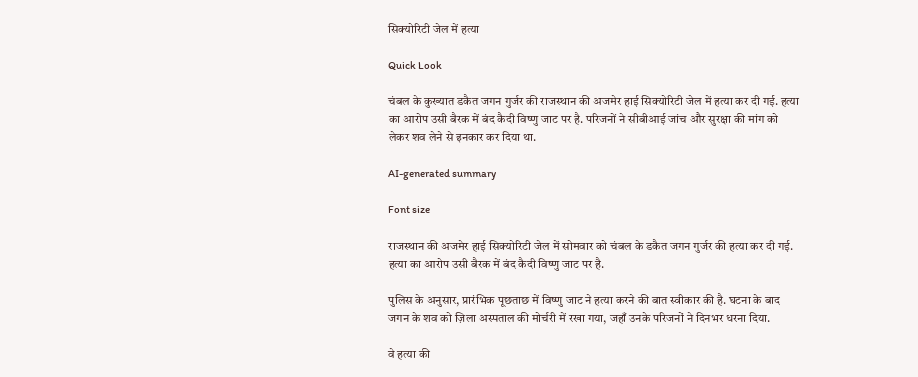सिक्योरिटी जेल में हत्या

Quick Look

चंबल के कुख्यात डकैत जगन गुर्जर की राजस्थान की अजमेर हाई सिक्योरिटी जेल में हत्या कर दी गई. हत्या का आरोप उसी बैरक में बंद कैदी विष्णु जाट पर है. परिजनों ने सीबीआई जांच और सुरक्षा की मांग को लेकर शव लेने से इनकार कर दिया था.

AI-generated summary

Font size

राजस्थान की अजमेर हाई सिक्योरिटी जेल में सोमवार को चंबल के डकैत जगन गुर्जर की हत्या कर दी गई. हत्या का आरोप उसी बैरक में बंद कैदी विष्णु जाट पर है.

पुलिस के अनुसार, प्रारंभिक पूछताछ में विष्णु जाट ने हत्या करने की बात स्वीकार की है. घटना के बाद जगन के शव को ज़िला अस्पताल की मोर्चरी में रखा गया, जहाँ उनके परिजनों ने दिनभर धरना दिया.

वे हत्या की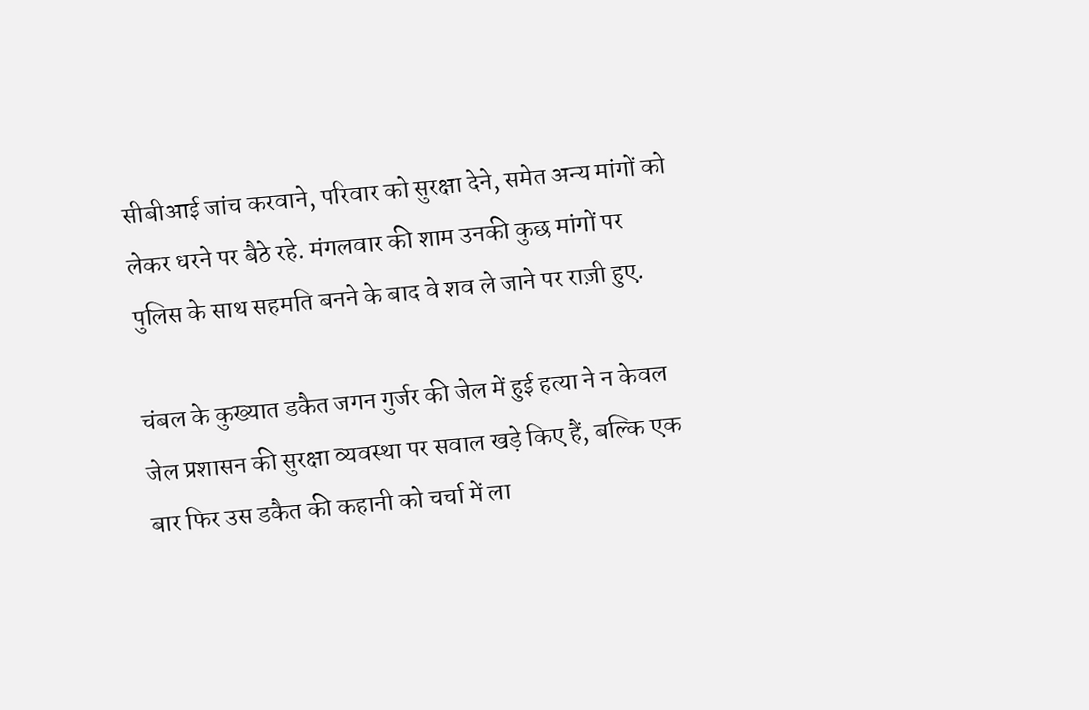सीबीआई जांच करवाने, परिवार को सुरक्षा देने, समेत अन्य मांगों को लेकर धरने पर बैठे रहे. मंगलवार की शाम उनकी कुछ मांगों पर पुलिस के साथ सहमति बनने के बाद वे शव ले जाने पर राज़ी हुए.

चंबल के कुख्यात डकैत जगन गुर्जर की जेल में हुई हत्या ने न केवल जेल प्रशासन की सुरक्षा व्यवस्था पर सवाल खड़े किए हैं, बल्कि एक बार फिर उस डकैत की कहानी को चर्चा में ला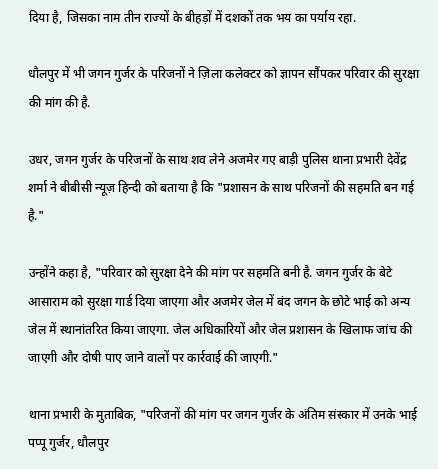दिया है, जिसका नाम तीन राज्यों के बीहड़ों में दशकों तक भय का पर्याय रहा.

धौलपुर में भी जगन गुर्जर के परिजनों ने ज़िला कलेक्टर को ज्ञापन सौंपकर परिवार की सुरक्षा की मांग की है.

उधर, जगन गुर्जर के परिजनों के साथ शव लेने अजमेर गए बाड़ी पुलिस थाना प्रभारी देवेंद्र शर्मा ने बीबीसी न्यूज़ हिन्दी को बताया है कि "प्रशासन के साथ परिजनों की सहमति बन गई है."

उन्होंने कहा है, "परिवार को सुरक्षा देने की मांग पर सहमति बनी है. जगन गुर्जर के बेटे आसाराम को सुरक्षा गार्ड दिया जाएगा और अजमेर जेल में बंद जगन के छोटे भाई को अन्य जेल में स्थानांतरित किया जाएगा. जेल अधिकारियों और जेल प्रशासन के खिलाफ जांच की जाएगी और दोषी पाए जाने वालों पर कार्रवाई की जाएगी."

थाना प्रभारी के मुताबिक, "परिजनों की मांग पर जगन गुर्जर के अंतिम संस्कार में उनके भाई पप्पू गुर्जर, धौलपुर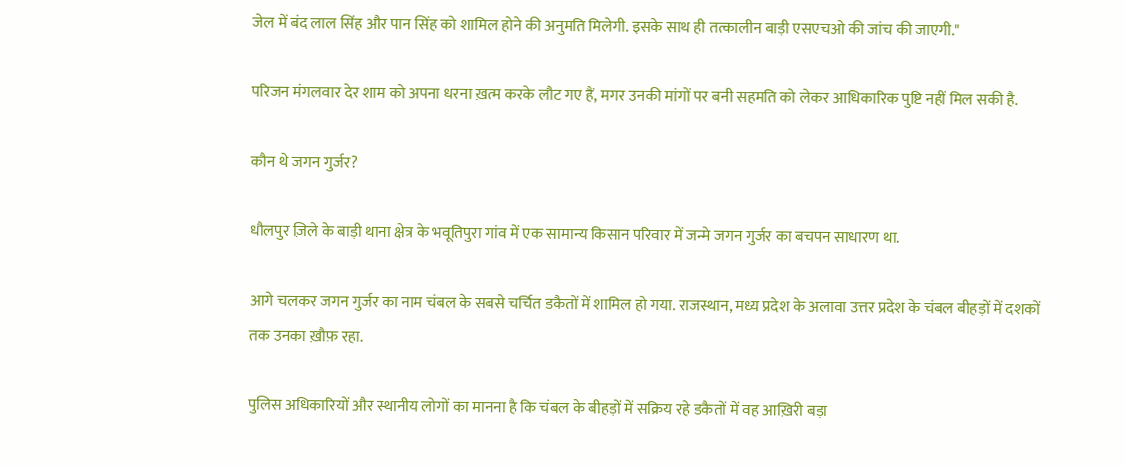जेल में बंद लाल सिंह और पान सिंह को शामिल होने की अनुमति मिलेगी. इसके साथ ही तत्कालीन बाड़ी एसएचओ की जांच की जाएगी."

परिजन मंगलवार देर शाम को अपना धरना ख़त्म करके लौट गए हैं, मगर उनकी मांगों पर बनी सहमति को लेकर आधिकारिक पुष्टि नहीं मिल सकी है.

कौन थे जगन गुर्जर?

धौलपुर ज़िले के बाड़ी थाना क्षेत्र के भवूतिपुरा गांव में एक सामान्य किसान परिवार में जन्मे जगन गुर्जर का बचपन साधारण था.

आगे चलकर जगन गुर्जर का नाम चंबल के सबसे चर्चित डकैतों में शामिल हो गया. राजस्थान, मध्य प्रदेश के अलावा उत्तर प्रदेश के चंबल बीहड़ों में दशकों तक उनका ख़ौफ़ रहा.

पुलिस अधिकारियों और स्थानीय लोगों का मानना है कि चंबल के बीहड़ों में सक्रिय रहे डकैतों में वह आख़िरी बड़ा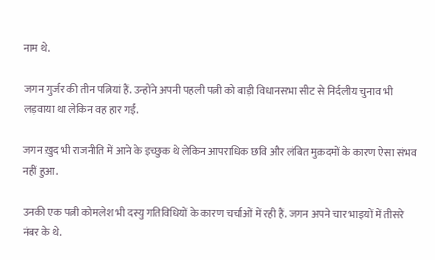नाम थे.

जगन गुर्जर की तीन पत्नियां हैं. उन्होंने अपनी पहली पत्नी को बाड़ी विधानसभा सीट से निर्दलीय चुनाव भी लड़वाया था लेकिन वह हार गईं.

जगन ख़ुद भी राजनीति में आने के इच्छुक थे लेकिन आपराधिक छवि और लंबित मुक़दमों के कारण ऐसा संभव नहीं हुआ.

उनकी एक पत्नी कोमलेश भी दस्यु गतिविधियों के कारण चर्चाओं में रही हैं. जगन अपने चार भाइयों में तीसरे नंबर के थे.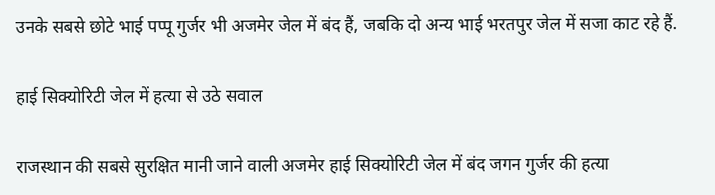उनके सबसे छोटे भाई पप्पू गुर्जर भी अजमेर जेल में बंद हैं, जबकि दो अन्य भाई भरतपुर जेल में सजा काट रहे हैं.

हाई सिक्योरिटी जेल में हत्या से उठे सवाल

राजस्थान की सबसे सुरक्षित मानी जाने वाली अजमेर हाई सिक्योरिटी जेल में बंद जगन गुर्जर की हत्या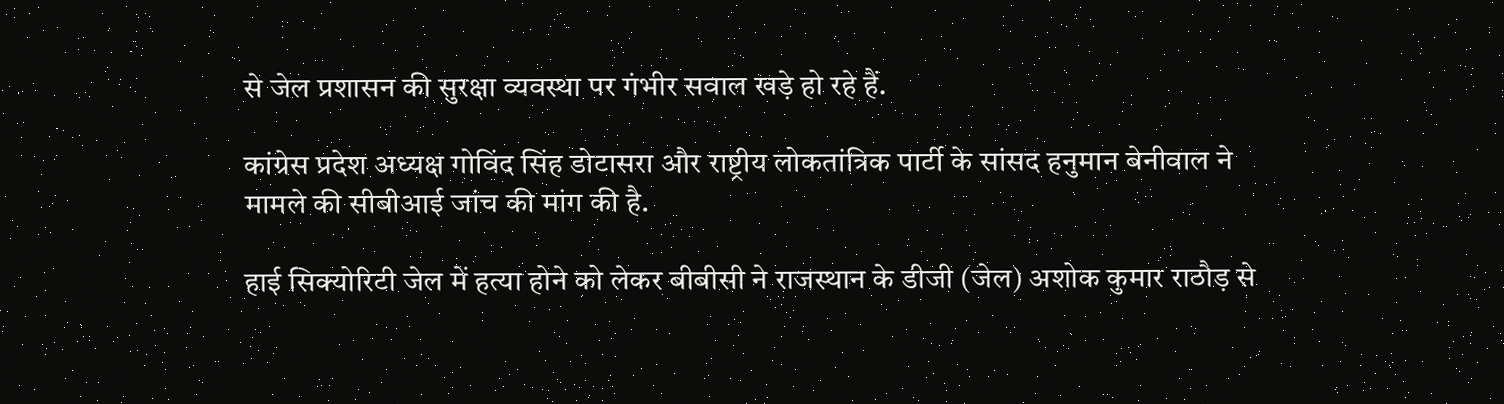से जेल प्रशासन की सुरक्षा व्यवस्था पर गंभीर सवाल खड़े हो रहे हैं.

कांग्रेस प्रदेश अध्यक्ष गोविंद सिंह डोटासरा और राष्ट्रीय लोकतांत्रिक पार्टी के सांसद हनुमान बेनीवाल ने मामले की सीबीआई जांच की मांग की है.

हाई सिक्योरिटी जेल में हत्या होने को लेकर बीबीसी ने राजस्थान के डीजी (जेल) अशोक कुमार राठौड़ से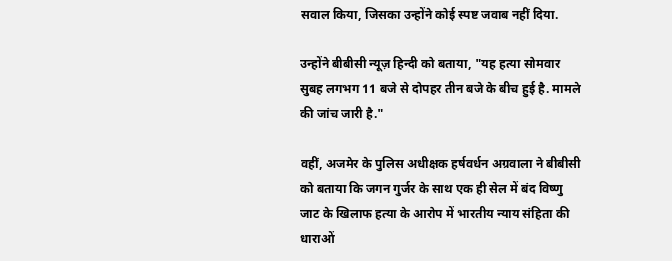सवाल किया, जिसका उन्होंने कोई स्पष्ट जवाब नहीं दिया.

उन्होंने बीबीसी न्यूज़ हिन्दी को बताया, "यह हत्या सोमवार सुबह लगभग 11 बजे से दोपहर तीन बजे के बीच हुई है. मामले की जांच जारी है."

वहीं, अजमेर के पुलिस अधीक्षक हर्षवर्धन अग्रवाला ने बीबीसी को बताया कि जगन गुर्जर के साथ एक ही सेल में बंद विष्णु जाट के खिलाफ हत्या के आरोप में भारतीय न्याय संहिता की धाराओं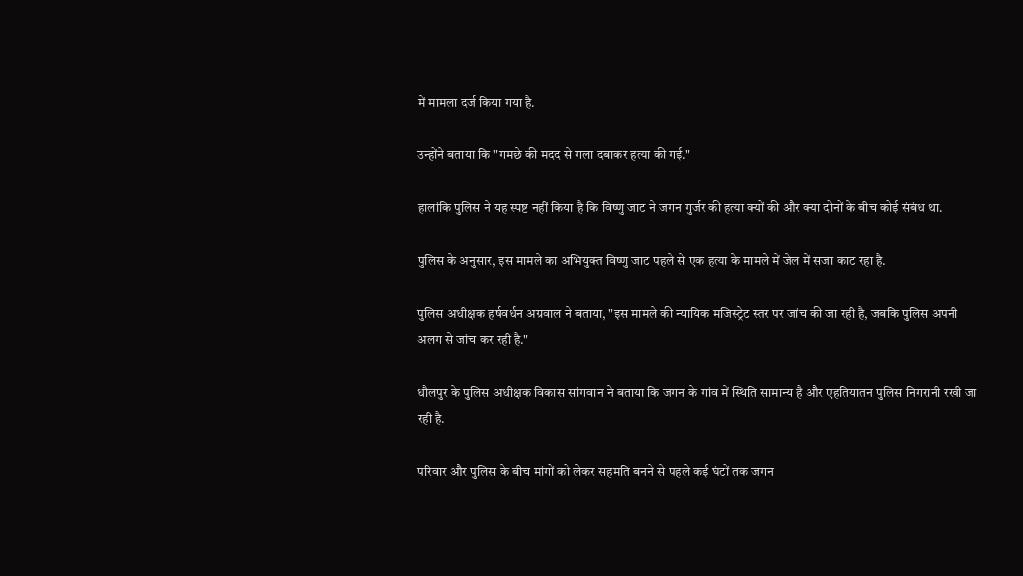में मामला दर्ज किया गया है.

उन्होंने बताया कि "गमछे की मदद से गला दबाकर हत्या की गई."

हालांकि पुलिस ने यह स्पष्ट नहीं किया है कि विष्णु जाट ने जगन गुर्जर की हत्या क्यों की और क्या दोनों के बीच कोई संबंध था.

पुलिस के अनुसार, इस मामले का अभियुक्त विष्णु जाट पहले से एक हत्या के मामले में जेल में सजा काट रहा है.

पुलिस अधीक्षक हर्षवर्धन अग्रवाल ने बताया, "इस मामले की न्यायिक मजिस्ट्रेट स्तर पर जांच की जा रही है, जबकि पुलिस अपनी अलग से जांच कर रही है."

धौलपुर के पुलिस अधीक्षक विकास सांगवान ने बताया कि जगन के गांव में स्थिति सामान्य है और एहतियातन पुलिस निगरानी रखी जा रही है.

परिवार और पुलिस के बीच मांगों को लेकर सहमति बनने से पहले कई घंटों तक जगन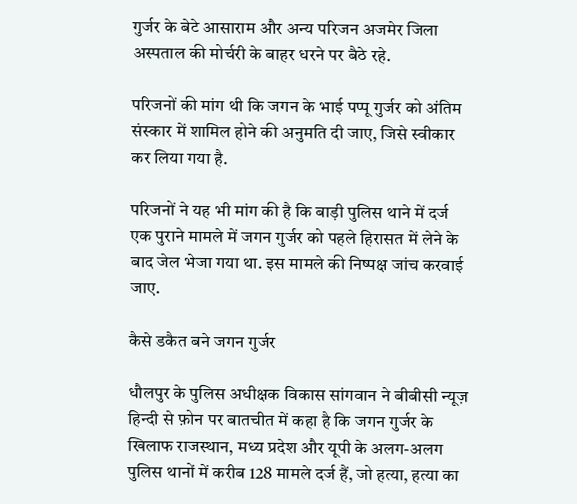गुर्जर के बेटे आसाराम और अन्य परिजन अजमेर जिला अस्पताल की मोर्चरी के बाहर धरने पर बैठे रहे.

परिजनों की मांग थी कि जगन के भाई पप्पू गुर्जर को अंतिम संस्कार में शामिल होने की अनुमति दी जाए, जिसे स्वीकार कर लिया गया है.

परिजनों ने यह भी मांग की है कि बाड़ी पुलिस थाने में दर्ज एक पुराने मामले में जगन गुर्जर को पहले हिरासत में लेने के बाद जेल भेजा गया था. इस मामले की निष्पक्ष जांच करवाई जाए.

कैसे डकैत बने जगन गुर्जर

धौलपुर के पुलिस अधीक्षक विकास सांगवान ने बीबीसी न्यूज़ हिन्दी से फ़ोन पर बातचीत में कहा है कि जगन गुर्जर के खिलाफ राजस्थान, मध्य प्रदेश और यूपी के अलग-अलग पुलिस थानों में करीब 128 मामले दर्ज हैं, जो हत्या, हत्या का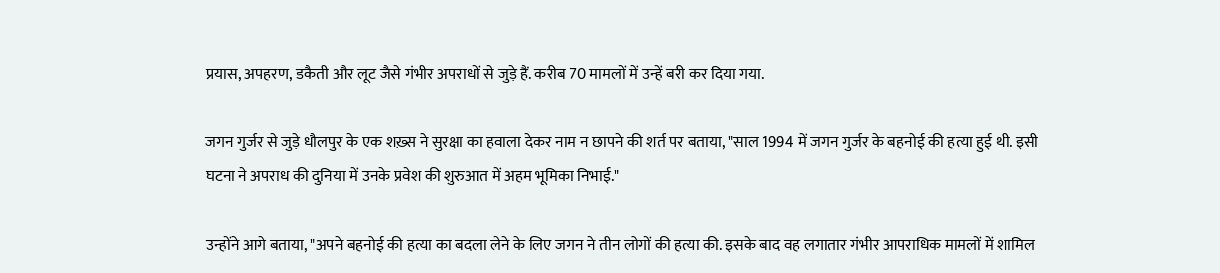प्रयास, अपहरण, डकैती और लूट जैसे गंभीर अपराधों से जुड़े हैं. करीब 70 मामलों में उन्हें बरी कर दिया गया.

जगन गुर्जर से जुड़े धौलपुर के एक शख़्स ने सुरक्षा का हवाला देकर नाम न छापने की शर्त पर बताया, "साल 1994 में जगन गुर्जर के बहनोई की हत्या हुई थी. इसी घटना ने अपराध की दुनिया में उनके प्रवेश की शुरुआत में अहम भूमिका निभाई."

उन्होंने आगे बताया, "अपने बहनोई की हत्या का बदला लेने के लिए जगन ने तीन लोगों की हत्या की. इसके बाद वह लगातार गंभीर आपराधिक मामलों में शामिल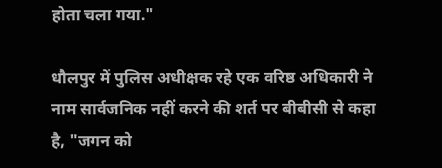होता चला गया."

धौलपुर में पुलिस अधीक्षक रहे एक वरिष्ठ अधिकारी ने नाम सार्वजनिक नहीं करने की शर्त पर बीबीसी से कहा है, "जगन को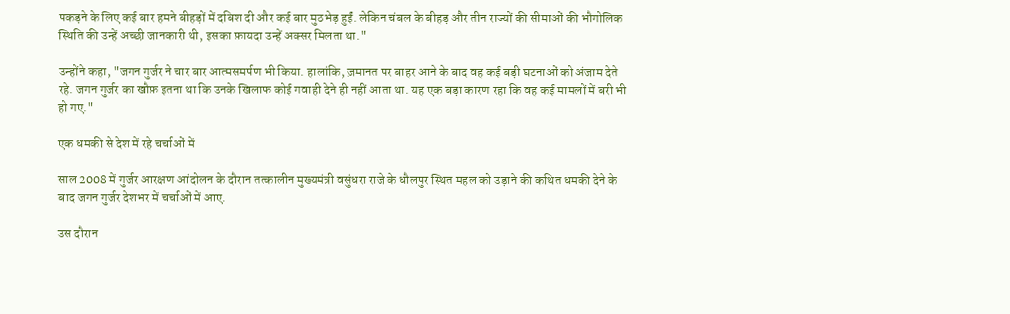पकड़ने के लिए कई बार हमने बीहड़ों में दबिश दी और कई बार मुठभेड़ हुईं. लेकिन चंबल के बीहड़ और तीन राज्यों की सीमाओं की भौगोलिक स्थिति की उन्हें अच्छी जानकारी थी, इसका फ़ायदा उन्हें अक्सर मिलता था."

उन्होंने कहा, "जगन गुर्जर ने चार बार आत्मसमर्पण भी किया. हालांकि, ज़मानत पर बाहर आने के बाद वह कई बड़ी घटनाओं को अंजाम देते रहे. जगन गुर्जर का खौफ़ इतना था कि उनके खिलाफ कोई गवाही देने ही नहीं आता था. यह एक बड़ा कारण रहा कि वह कई मामलों में बरी भी हो गए."

एक धमकी से देश में रहे चर्चाओं में

साल 2008 में गुर्जर आरक्षण आंदोलन के दौरान तत्कालीन मुख्यमंत्री वसुंधरा राजे के धौलपुर स्थित महल को उड़ाने की कथित धमकी देने के बाद जगन गुर्जर देशभर में चर्चाओं में आए.

उस दौरान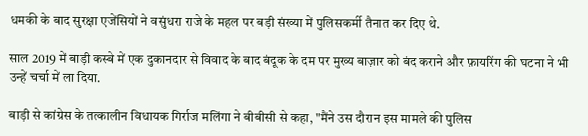धमकी के बाद सुरक्षा एजेंसियों ने वसुंधरा राजे के महल पर बड़ी संख्या में पुलिसकर्मी तैनात कर दिए थे.

साल 2019 में बाड़ी कस्बे में एक दुकानदार से विवाद के बाद बंदूक के दम पर मुख्य बाज़ार को बंद कराने और फ़ायरिंग की घटना ने भी उन्हें चर्चा में ला दिया.

बाड़ी से कांग्रेस के तत्कालीन विधायक गिर्राज मलिंगा ने बीबीसी से कहा, "मैंने उस दौरान इस मामले की पुलिस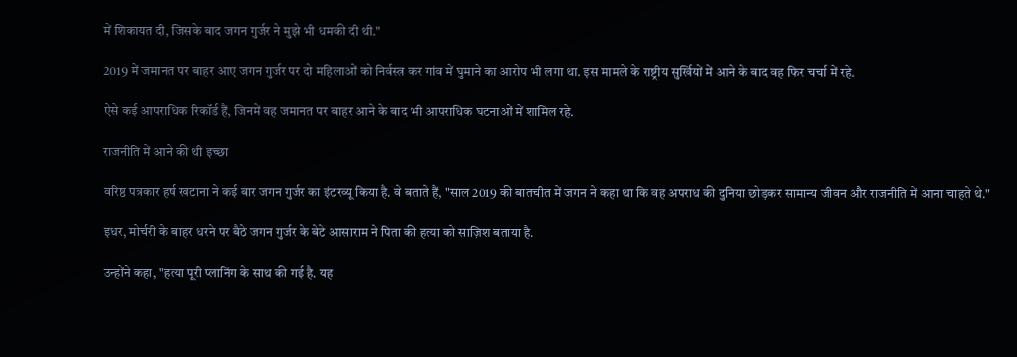में शिकायत दी, जिसके बाद जगन गुर्जर ने मुझे भी धमकी दी थी."

2019 में जमानत पर बाहर आए जगन गुर्जर पर दो महिलाओं को निर्वस्त्र कर गांव में घुमाने का आरोप भी लगा था. इस मामले के राष्ट्रीय सुर्खियों में आने के बाद वह फिर चर्चा में रहे.

ऐसे कई आपराधिक रिकॉर्ड हैं, जिनमें वह जमानत पर बाहर आने के बाद भी आपराधिक घटनाओं में शामिल रहे.

राजनीति में आने की थी इच्छा

वरिष्ठ पत्रकार हर्ष खटाना ने कई बार जगन गुर्जर का इंटरव्यू किया है. वे बताते हैं, "साल 2019 की बातचीत में जगन ने कहा था कि वह अपराध की दुनिया छोड़कर सामान्य जीवन और राजनीति में आना चाहते थे."

इधर, मोर्चरी के बाहर धरने पर बैठे जगन गुर्जर के बेटे आसाराम ने पिता की हत्या को साज़िश बताया है.

उन्होंने कहा, "हत्या पूरी प्लानिंग के साथ की गई है. यह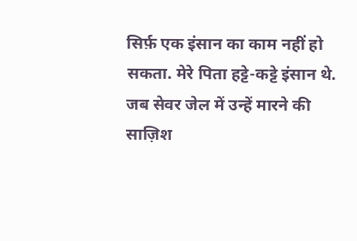सिर्फ़ एक इंसान का काम नहीं हो सकता. मेरे पिता हट्टे-कट्टे इंसान थे. जब सेवर जेल में उन्हें मारने की साज़िश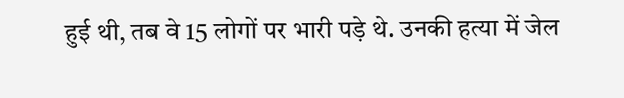हुई थी, तब वे 15 लोगों पर भारी पड़े थे. उनकी हत्या में जेल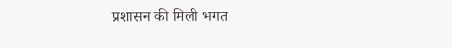प्रशासन की मिली भगत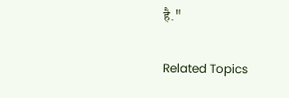है."

Related Topics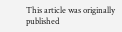This article was originally published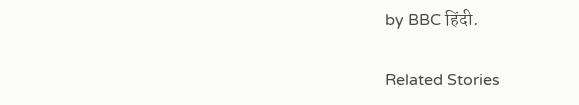by BBC हिंदी.

Related Stories